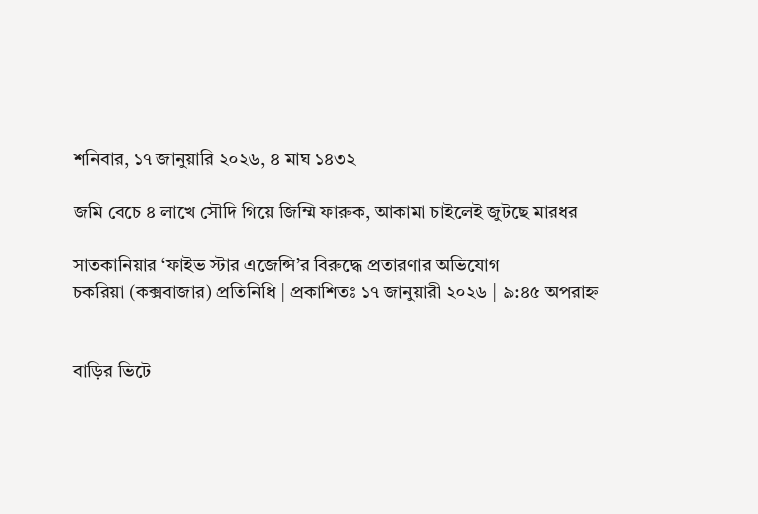শনিবার, ১৭ জানুয়ারি ২০২৬, ৪ মাঘ ১৪৩২

জমি বেচে ৪ লাখে সৌদি গিয়ে জিম্মি ফারুক, আকামা চাইলেই জুটছে মারধর

সাতকানিয়ার ‘ফাইভ স্টার এজেন্সি’র বিরুদ্ধে প্রতারণার অভিযোগ
চকরিয়া (কক্সবাজার) প্রতিনিধি | প্রকাশিতঃ ১৭ জানুয়ারী ২০২৬ | ৯:৪৫ অপরাহ্ন


বাড়ির ভিটে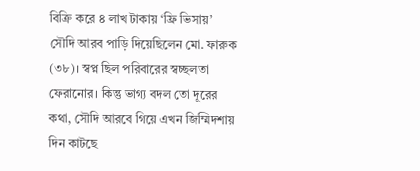বিক্রি করে ৪ লাখ টাকায় ‘ফ্রি ভিসায়’ সৌদি আরব পাড়ি দিয়েছিলেন মো. ফারুক (৩৮)। স্বপ্ন ছিল পরিবারের স্বচ্ছলতা ফেরানোর। কিন্তু ভাগ্য বদল তো দূরের কথা, সৌদি আরবে গিয়ে এখন জিম্মিদশায় দিন কাটছে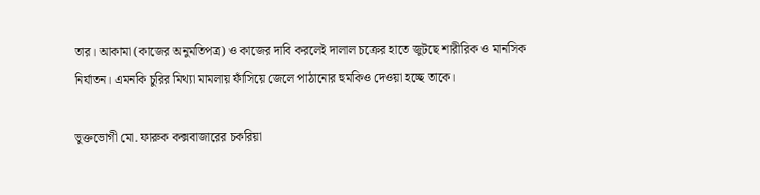তার। আকামা (কাজের অনুমতিপত্র) ও কাজের দাবি করলেই দালাল চক্রের হাতে জুটছে শারীরিক ও মানসিক নির্যাতন। এমনকি চুরির মিথ্যা মামলায় ফাঁসিয়ে জেলে পাঠানোর হুমকিও দেওয়া হচ্ছে তাকে।

ভুক্তভোগী মো. ফারুক কক্সবাজারের চকরিয়া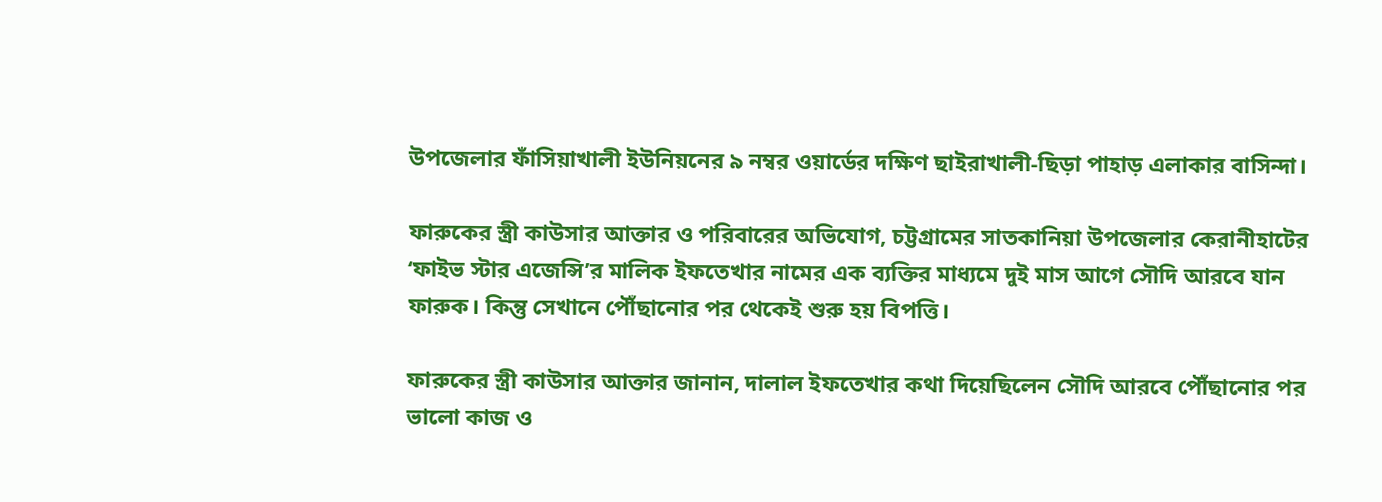উপজেলার ফাঁসিয়াখালী ইউনিয়নের ৯ নম্বর ওয়ার্ডের দক্ষিণ ছাইরাখালী-ছিড়া পাহাড় এলাকার বাসিন্দা।

ফারুকের স্ত্রী কাউসার আক্তার ও পরিবারের অভিযোগ, চট্টগ্রামের সাতকানিয়া উপজেলার কেরানীহাটের ‘ফাইভ স্টার এজেন্সি’র মালিক ইফতেখার নামের এক ব্যক্তির মাধ্যমে দুই মাস আগে সৌদি আরবে যান ফারুক। কিন্তু সেখানে পৌঁছানোর পর থেকেই শুরু হয় বিপত্তি।

ফারুকের স্ত্রী কাউসার আক্তার জানান, দালাল ইফতেখার কথা দিয়েছিলেন সৌদি আরবে পৌঁছানোর পর ভালো কাজ ও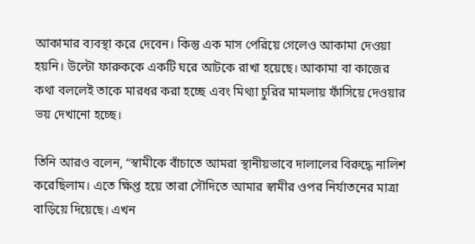আকামার ব্যবস্থা করে দেবেন। কিন্তু এক মাস পেরিয়ে গেলেও আকামা দেওয়া হয়নি। উল্টো ফারুককে একটি ঘরে আটকে রাখা হয়েছে। আকামা বা কাজের কথা বললেই তাকে মারধর করা হচ্ছে এবং মিথ্যা চুরির মামলায় ফাঁসিয়ে দেওয়ার ভয় দেখানো হচ্ছে।

তিনি আরও বলেন, “স্বামীকে বাঁচাতে আমরা স্থানীয়ভাবে দালালের বিরুদ্ধে নালিশ করেছিলাম। এতে ক্ষিপ্ত হয়ে তারা সৌদিতে আমার স্বামীর ওপর নির্যাতনের মাত্রা বাড়িয়ে দিয়েছে। এখন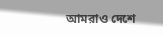আমরাও দেশে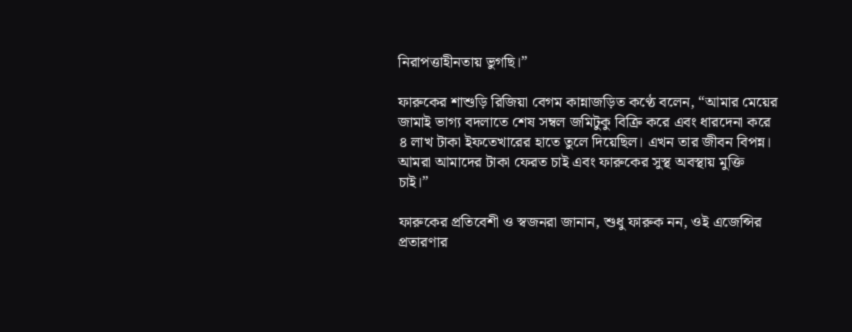নিরাপত্তাহীনতায় ভুগছি।”

ফারুকের শাশুড়ি রিজিয়া বেগম কান্নাজড়িত কণ্ঠে বলেন, “আমার মেয়ের জামাই ভাগ্য বদলাতে শেষ সম্বল জমিটুকু বিক্রি করে এবং ধারদেনা করে ৪ লাখ টাকা ইফতেখারের হাতে তুলে দিয়েছিল। এখন তার জীবন বিপন্ন। আমরা আমাদের টাকা ফেরত চাই এবং ফারুকের সুস্থ অবস্থায় মুক্তি চাই।”

ফারুকের প্রতিবেশী ও স্বজনরা জানান, শুধু ফারুক নন, ওই এজেন্সির প্রতারণার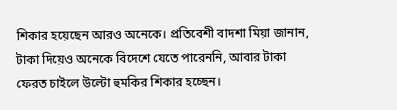শিকার হয়েছেন আরও অনেকে। প্রতিবেশী বাদশা মিয়া জানান, টাকা দিয়েও অনেকে বিদেশে যেতে পারেননি, আবার টাকা ফেরত চাইলে উল্টো হুমকির শিকার হচ্ছেন।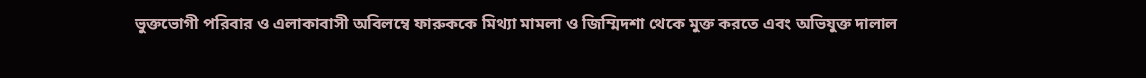ভুক্তভোগী পরিবার ও এলাকাবাসী অবিলম্বে ফারুককে মিথ্যা মামলা ও জিম্মিদশা থেকে মুক্ত করতে এবং অভিযুক্ত দালাল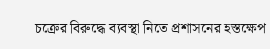চক্রের বিরুদ্ধে ব্যবস্থা নিতে প্রশাসনের হস্তক্ষেপ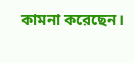কামনা করেছেন।